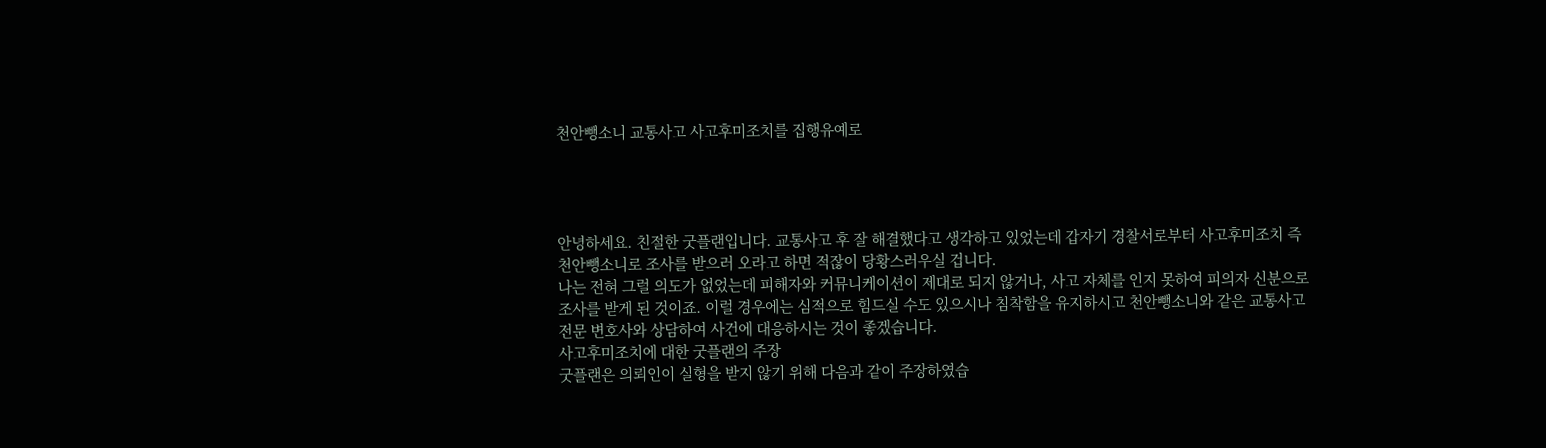천안뺑소니 교통사고 사고후미조치를 집행유예로




안녕하세요. 친절한 굿플랜입니다. 교통사고 후 잘 해결했다고 생각하고 있었는데 갑자기 경찰서로부터 사고후미조치 즉 천안뺑소니로 조사를 받으러 오라고 하면 적잖이 당황스러우실 겁니다.
나는 전혀 그럴 의도가 없었는데 피해자와 커뮤니케이션이 제대로 되지 않거나, 사고 자체를 인지 못하여 피의자 신분으로 조사를 받게 된 것이죠. 이럴 경우에는 심적으로 힘드실 수도 있으시나 침착함을 유지하시고 천안뺑소니와 같은 교통사고 전문 변호사와 상담하여 사건에 대응하시는 것이 좋겠습니다.
사고후미조치에 대한 굿플랜의 주장
굿플랜은 의뢰인이 실형을 받지 않기 위해 다음과 같이 주장하였습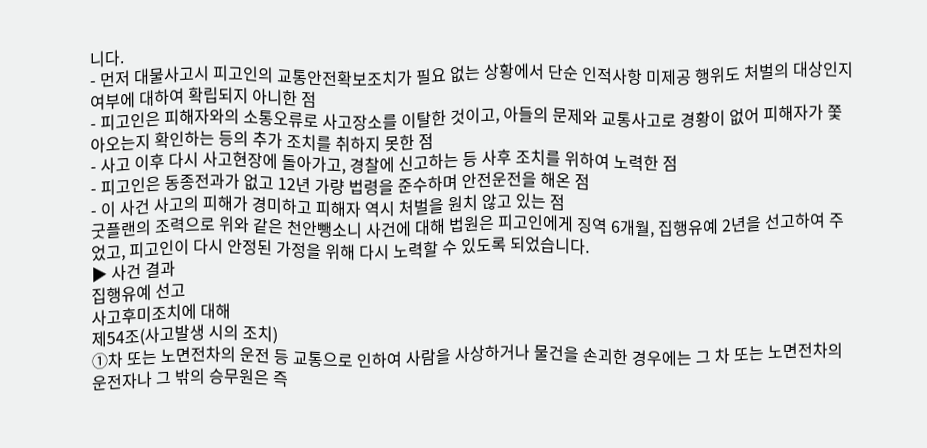니다.
- 먼저 대물사고시 피고인의 교통안전확보조치가 필요 없는 상황에서 단순 인적사항 미제공 행위도 처벌의 대상인지 여부에 대하여 확립되지 아니한 점
- 피고인은 피해자와의 소통오류로 사고장소를 이탈한 것이고, 아들의 문제와 교통사고로 경황이 없어 피해자가 쫓아오는지 확인하는 등의 추가 조치를 취하지 못한 점
- 사고 이후 다시 사고현장에 돌아가고, 경찰에 신고하는 등 사후 조치를 위하여 노력한 점
- 피고인은 동종전과가 없고 12년 가량 법령을 준수하며 안전운전을 해온 점
- 이 사건 사고의 피해가 경미하고 피해자 역시 처벌을 원치 않고 있는 점
굿플랜의 조력으로 위와 같은 천안뺑소니 사건에 대해 법원은 피고인에게 징역 6개월, 집행유예 2년을 선고하여 주었고, 피고인이 다시 안정된 가정을 위해 다시 노력할 수 있도록 되었습니다.
▶ 사건 결과
집행유예 선고
사고후미조치에 대해
제54조(사고발생 시의 조치)
①차 또는 노면전차의 운전 등 교통으로 인하여 사람을 사상하거나 물건을 손괴한 경우에는 그 차 또는 노면전차의 운전자나 그 밖의 승무원은 즉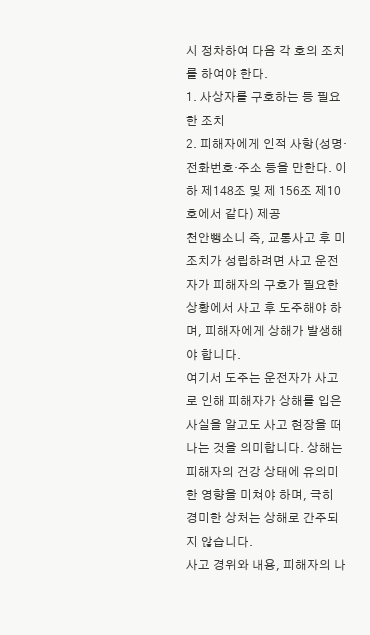시 정차하여 다음 각 호의 조치를 하여야 한다.
1. 사상자를 구호하는 등 필요한 조치
2. 피해자에게 인적 사항(성명·전화번호·주소 등을 만한다. 이하 제148조 및 제 156조 제10호에서 같다) 제공
천안뺑소니 즉, 교통사고 후 미조치가 성립하려면 사고 운전자가 피해자의 구호가 필요한 상황에서 사고 후 도주해야 하며, 피해자에게 상해가 발생해야 합니다.
여기서 도주는 운전자가 사고로 인해 피해자가 상해를 입은 사실을 알고도 사고 현장을 떠나는 것을 의미합니다. 상해는 피해자의 건강 상태에 유의미한 영향을 미쳐야 하며, 극히 경미한 상처는 상해로 간주되지 않습니다.
사고 경위와 내용, 피해자의 나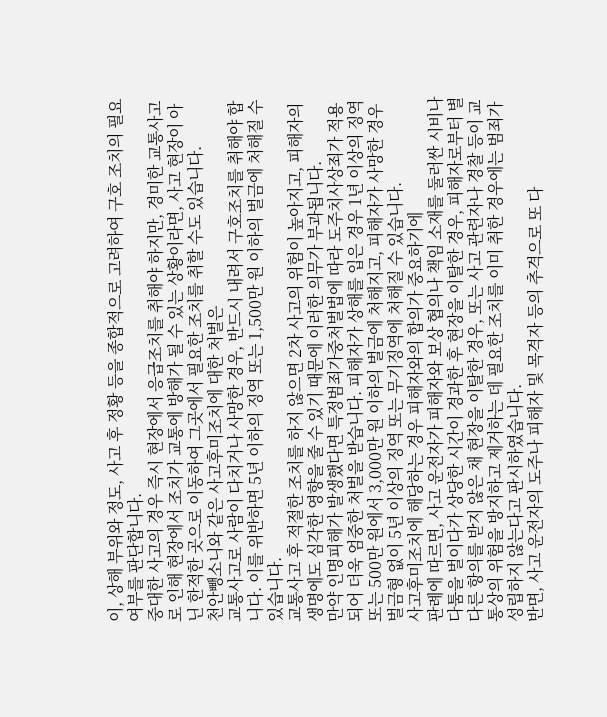이, 상해 부위와 정도, 사고 후 정황 등을 종합적으로 고려하여 구호 조치의 필요 여부를 판단합니다.
중대한 사고의 경우 즉시 현장에서 응급조치를 취해야 하지만, 경미한 교통사고로 인해 현장에서 조치가 교통에 방해가 될 수 있는 상황이라면, 사고 현장이 아닌 한적한 곳으로 이동하여 그곳에서 필요한 조치를 취할 수도 있습니다.
천안뺑소니와 같은 사고후미조치에 대한 처벌은
교통사고로 사람이 다치거나 사망한 경우, 반드시 내려서 구호조치를 취해야 합니다. 이를 위반하면 5년 이하의 징역 또는 1,500만 원 이하의 벌금에 처해질 수 있습니다.
교통사고 후 적절한 조치를 하지 않으면 2차 사고의 위험이 높아지고, 피해자의 생명에도 심각한 영향을 줄 수 있기 때문에 이러한 의무가 부과됩니다.
만약 인명피해가 발생했다면 특정범죄가중처벌법에 따라 도주치사상죄가 적용되어 더욱 엄중한 처벌을 받습니다. 피해자가 상해를 입은 경우 1년 이상의 징역 또는 500만 원에서 3,000만 원 이하의 벌금에 처해지고, 피해자가 사망한 경우 벌금형 없이 5년 이상의 징역 또는 무기징역에 처해질 수 있습니다.
사고후미조치에 해당하는 경우 피해자와의 합의가 중요하기에
판례에 따르면, 사고 운전자가 피해자와 보상 협의나 책임 소재를 둘러싼 시비나 다툼을 벌이다가 상당한 시간이 경과한 후 현장을 이탈한 경우, 피해자로부터 별다른 항의를 받지 않은 채 현장을 이탈한 경우, 또는 사고 관련자나 경찰 등이 교통상의 위험을 방지하고 제거하는 데 필요한 조치를 이미 취한 경우에는 범죄가 성립하지 않는다고 판시하였습니다.
반면, 사고 운전자의 도주나 피해자 및 목격자 등의 추격으로 또 다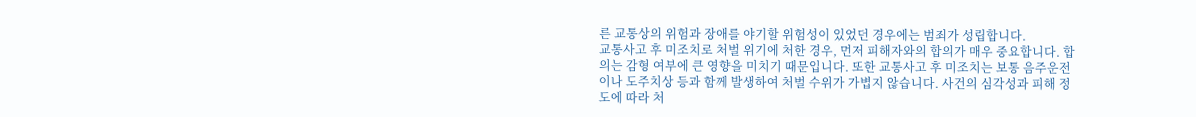른 교통상의 위험과 장애를 야기할 위험성이 있었던 경우에는 범죄가 성립합니다.
교통사고 후 미조치로 처벌 위기에 처한 경우, 먼저 피해자와의 합의가 매우 중요합니다. 합의는 감형 여부에 큰 영향을 미치기 때문입니다. 또한 교통사고 후 미조치는 보통 음주운전이나 도주치상 등과 함께 발생하여 처벌 수위가 가볍지 않습니다. 사건의 심각성과 피해 정도에 따라 처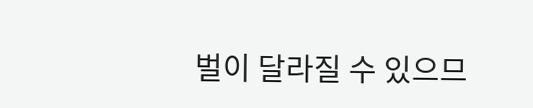벌이 달라질 수 있으므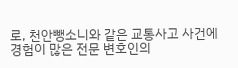로, 천안뺑소니와 같은 교통사고 사건에 경험이 많은 전문 변호인의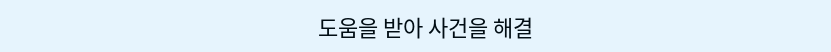도움을 받아 사건을 해결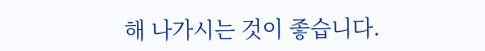해 나가시는 것이 좋습니다.